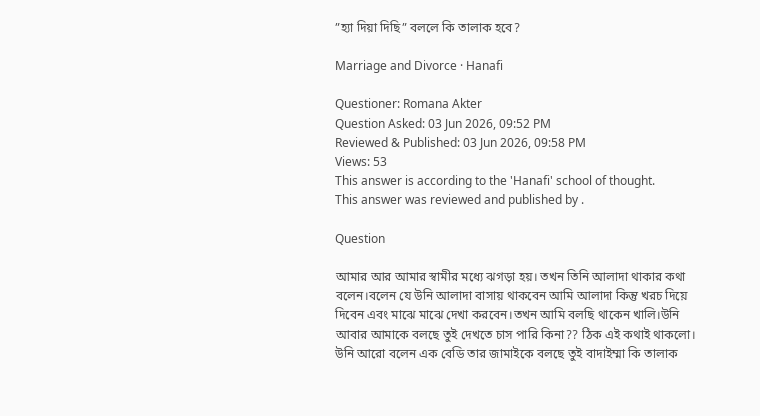”হ্যা দিয়া দিছি” বললে কি তালাক হবে?

Marriage and Divorce · Hanafi

Questioner: Romana Akter
Question Asked: 03 Jun 2026, 09:52 PM
Reviewed & Published: 03 Jun 2026, 09:58 PM
Views: 53
This answer is according to the 'Hanafi' school of thought.
This answer was reviewed and published by .

Question

আমার আর আমার স্বামীর মধ্যে ঝগড়া হয়। তখন তিনি আলাদা থাকার কথা বলেন।বলেন যে উনি আলাদা বাসায় থাকবেন আমি আলাদা কিন্তু খরচ দিয়ে দিবেন এবং মাঝে মাঝে দেখা করবেন।তখন আমি বলছি থাকেন খালি।উনি আবার আমাকে বলছে তুই দেখতে চাস পারি কিনা?? ঠিক এই কথাই থাকলো। উনি আরো বলেন এক বেডি তার জামাইকে বলছে তুই বাদাইম্মা কি তালাক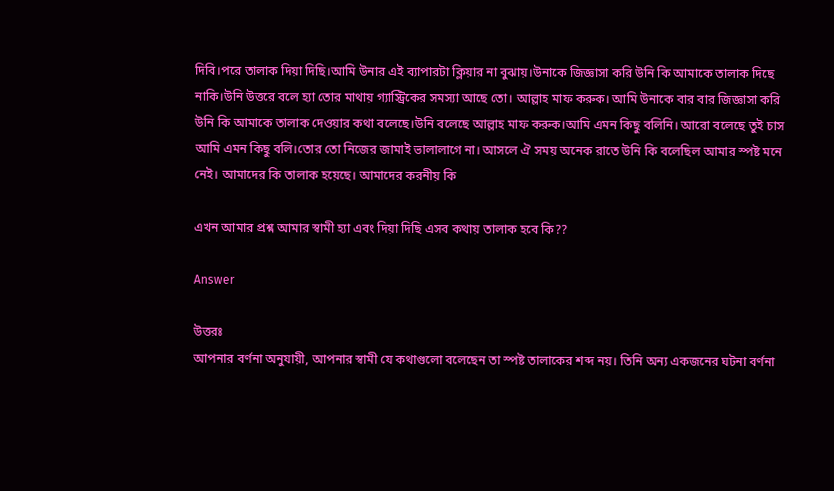দিবি।পরে তালাক দিয়া দিছি।আমি উনার এই ব্যাপারটা ক্লিয়ার না বুঝায়।উনাকে জিজ্ঞাসা করি উনি কি আমাকে তালাক দিছে নাকি।উনি উত্তরে বলে হ্যা তোর মাথায় গ্যাস্ট্রিকের সমস্যা আছে তো। আল্লাহ মাফ করুক। আমি উনাকে বার বার জিজ্ঞাসা করি উনি কি আমাকে তালাক দেওয়ার কথা বলেছে।উনি বলেছে আল্লাহ মাফ করুক।আমি এমন কিছু বলিনি। আরো বলেছে তুই চাস আমি এমন কিছু বলি।তোর তো নিজের জামাই ভালালাগে না। আসলে ঐ সময় অনেক রাতে উনি কি বলেছিল আমার স্পষ্ট মনে নেই। আমাদের কি তালাক হয়েছে। আমাদের করনীয় কি

এখন আমার প্রশ্ন আমার স্বামী হ্যা এবং দিয়া দিছি এসব কথায় তালাক হবে কি??

Answer

উত্তরঃ
আপনার বর্ণনা অনুযায়ী, আপনার স্বামী যে কথাগুলো বলেছেন তা স্পষ্ট তালাকের শব্দ নয়। তিনি অন্য একজনের ঘটনা বর্ণনা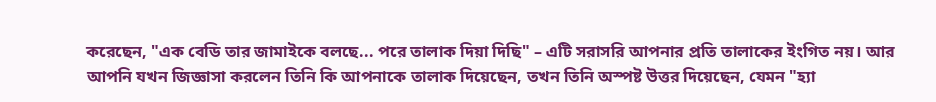করেছেন, "এক বেডি তার জামাইকে বলছে... পরে তালাক দিয়া দিছি" – এটি সরাসরি আপনার প্রতি তালাকের ইংগিত নয়। আর আপনি যখন জিজ্ঞাসা করলেন তিনি কি আপনাকে তালাক দিয়েছেন, তখন তিনি অস্পষ্ট উত্তর দিয়েছেন, যেমন "হ্যা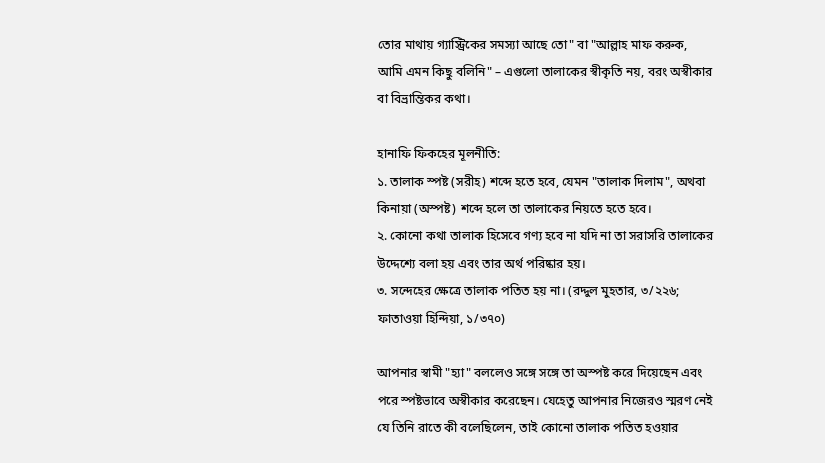তোর মাথায় গ্যাস্ট্রিকের সমস্যা আছে তো" বা "আল্লাহ মাফ করুক, আমি এমন কিছু বলিনি" – এগুলো তালাকের স্বীকৃতি নয়, বরং অস্বীকার বা বিভ্রান্তিকর কথা।

হানাফি ফিকহের মূলনীতি:
১. তালাক স্পষ্ট (সরীহ) শব্দে হতে হবে, যেমন "তালাক দিলাম", অথবা কিনায়া (অস্পষ্ট) শব্দে হলে তা তালাকের নিয়তে হতে হবে।
২. কোনো কথা তালাক হিসেবে গণ্য হবে না যদি না তা সরাসরি তালাকের উদ্দেশ্যে বলা হয় এবং তার অর্থ পরিষ্কার হয়।
৩. সন্দেহের ক্ষেত্রে তালাক পতিত হয় না। (রদ্দুল মুহতার, ৩/২২৬; ফাতাওয়া হিন্দিয়া, ১/৩৭০)

আপনার স্বামী "হ্যা" বললেও সঙ্গে সঙ্গে তা অস্পষ্ট করে দিয়েছেন এবং পরে স্পষ্টভাবে অস্বীকার করেছেন। যেহেতু আপনার নিজেরও স্মরণ নেই যে তিনি রাতে কী বলেছিলেন, তাই কোনো তালাক পতিত হওয়ার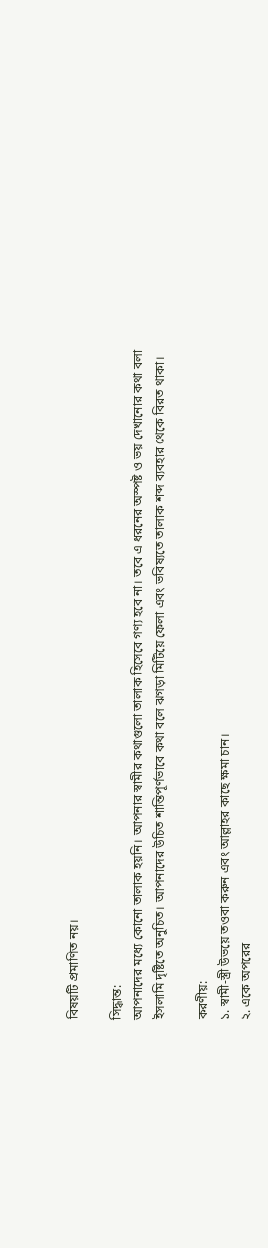বিষয়টি প্রমাণিত নয়।

সিদ্ধান্ত:
আপনাদের মধ্যে কোনো তালাক হয়নি। আপনার স্বামীর কথাগুলো তালাক হিসেবে গণ্য হবে না। তবে এ ধরনের অস্পষ্ট ও ভয় দেখানোর কথা বলা ইসলামি দৃষ্টিতে অনুচিত। আপনাদের উচিত শান্তিপূর্ণভাবে কথা বলে ঝগড়া মিটিয়ে ফেলা এবং ভবিষ্যতে তালাক শব্দ ব্যবহার থেকে বিরত থাকা।

করণীয়:
১. স্বামী-স্ত্রী উভয়ে তওবা করুন এবং আল্লাহর কাছে ক্ষমা চান।
২. একে অপরের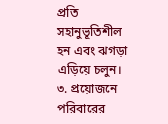প্রতি সহানুভূতিশীল হন এবং ঝগড়া এড়িয়ে চলুন।
৩. প্রয়োজনে পরিবারের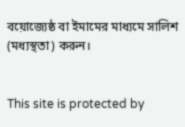বয়োজ্যেষ্ঠ বা ইমামের মাধ্যমে সালিশ (মধ্যস্থতা) করুন।


This site is protected by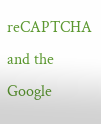reCAPTCHA and the Google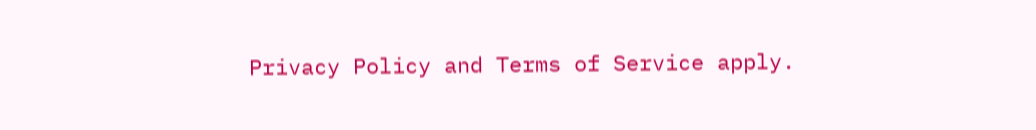Privacy Policy and Terms of Service apply.